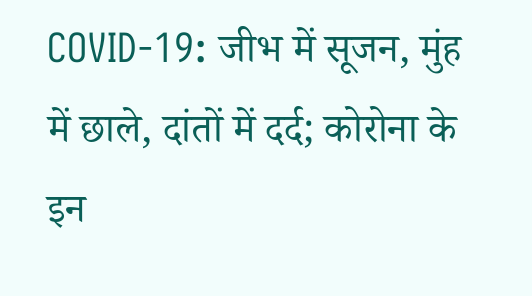COVID-19: जीभ में सूजन, मुंह में छाले, दांतों में दर्द; कोरोना के इन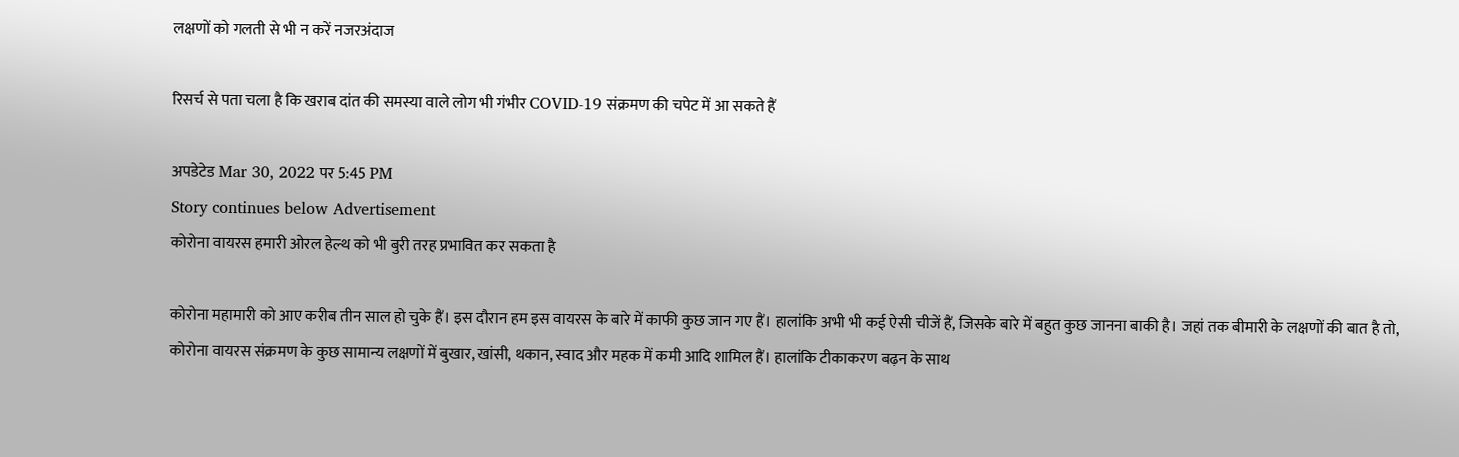लक्षणों को गलती से भी न करें नजरअंदाज

रिसर्च से पता चला है कि खराब दांत की समस्या वाले लोग भी गंभीर COVID-19 संक्रमण की चपेट में आ सकते हैं

अपडेटेड Mar 30, 2022 पर 5:45 PM
Story continues below Advertisement
कोरोना वायरस हमारी ओरल हेल्थ को भी बुरी तरह प्रभावित कर सकता है

कोरोना महामारी को आए करीब तीन साल हो चुके हैं। इस दौरान हम इस वायरस के बारे में काफी कुछ जान गए हैं। हालांकि अभी भी कई ऐसी चीजें हैं, जिसके बारे में बहुत कुछ जानना बाकी है। जहां तक बीमारी के लक्षणों की बात है तो, कोरोना वायरस संक्रमण के कुछ सामान्य लक्षणों में बुखार, खांसी, थकान, स्वाद और महक में कमी आदि शामिल हैं। हालांकि टीकाकरण बढ़न के साथ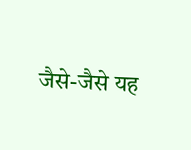जैसे-जैसे यह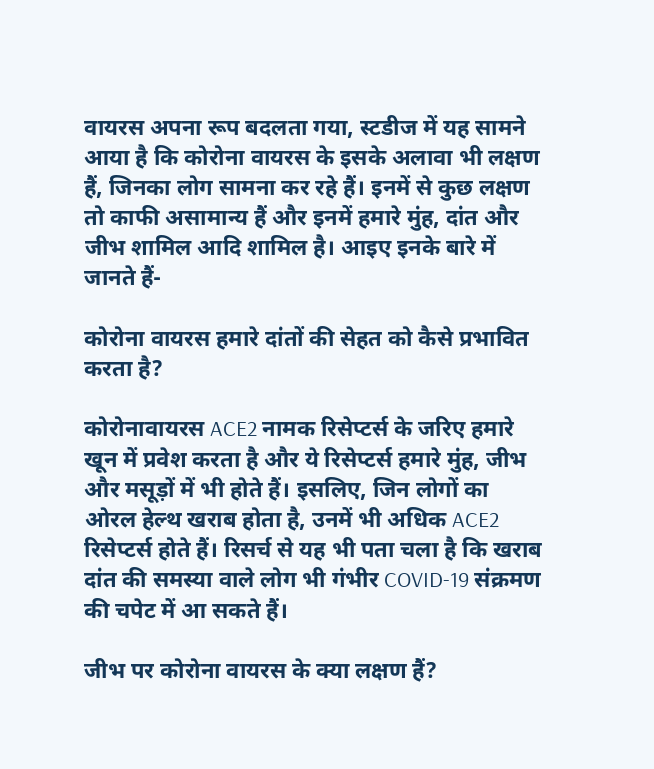वायरस अपना रूप बदलता गया, स्टडीज में यह सामने आया है कि कोरोना वायरस के इसके अलावा भी लक्षण हैं, जिनका लोग सामना कर रहे हैं। इनमें से कुछ लक्षण तो काफी असामान्य हैं और इनमें हमारे मुंह, दांत और जीभ शामिल आदि शामिल है। आइए इनके बारे में जानते हैं-

कोरोना वायरस हमारे दांतों की सेहत को कैसे प्रभावित करता है?

कोरोनावायरस ACE2 नामक रिसेप्टर्स के जरिए हमारे खून में प्रवेश करता है और ये रिसेप्टर्स हमारे मुंह, जीभ और मसूड़ों में भी होते हैं। इसलिए, जिन लोगों का ओरल हेल्थ खराब होता है, उनमें भी अधिक ACE2 रिसेप्टर्स होते हैं। रिसर्च से यह भी पता चला है कि खराब दांत की समस्या वाले लोग भी गंभीर COVID-19 संक्रमण की चपेट में आ सकते हैं।

जीभ पर कोरोना वायरस के क्या लक्षण हैं?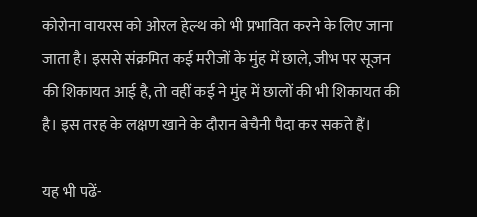कोरोना वायरस को ओरल हेल्थ को भी प्रभावित करने के लिए जाना जाता है। इससे संक्रमित कई मरीजों के मुंह में छाले, जीभ पर सूजन की शिकायत आई है, तो वहीं कई ने मुंह में छालों की भी शिकायत की है। इस तरह के लक्षण खाने के दौरान बेचैनी पैदा कर सकते हैं।

यह भी पढें-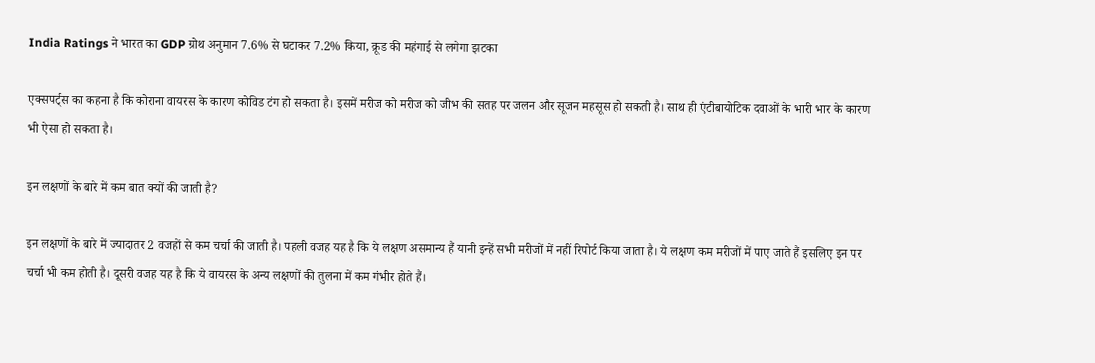India Ratings ने भारत का GDP ग्रोथ अनुमान 7.6% से घटाकर 7.2% किया, क्रूड की महंगाई से लगेगा झटका

एक्सपर्ट्स का कहना है कि कोराना वायरस के कारण कोविड टंग हो सकता है। इसमें मरीज को मरीज को जीभ की सतह पर जलन और सूजन महसूस हो सकती है। साथ ही एंटीबायोटिक दवाओं के भारी भार के कारण भी ऐसा हो सकता है।

इन लक्षणों के बारे में कम बात क्यों की जाती है?

इन लक्षणों के बारे में ज्यादातर 2 वजहों से कम चर्चा की जाती है। पहली वजह यह है कि ये लक्षण असमान्य हैं यानी इन्हें सभी मरीजों में नहीं रिपोर्ट किया जाता है। ये लक्षण कम मरीजों में पाए जाते हैं इसलिए इन पर चर्चा भी कम होती है। दूसरी वजह यह है कि ये वायरस के अन्य लक्षणों की तुलना में कम गंभीर होते हैं।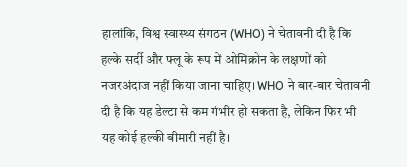हालांकि, विश्व स्वास्थ्य संगठन (WHO) ने चेतावनी दी है कि हल्के सर्दी और फ्लू के रूप में ओमिक्रोन के लक्षणों को नजरअंदाज नहीं किया जाना चाहिए। WHO ने बार-बार चेतावनी दी है कि यह डेल्टा से कम गंभीर हो सकता है, लेकिन फिर भी यह कोई हल्की बीमारी नहीं है।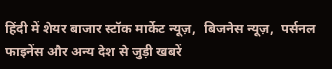हिंदी में शेयर बाजार स्टॉक मार्केट न्यूज़,  बिजनेस न्यूज़,  पर्सनल फाइनेंस और अन्य देश से जुड़ी खबरें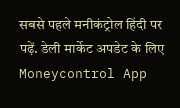सबसे पहले मनीकंट्रोल हिंदी पर पढ़ें. डेली मार्केट अपडेट के लिए Moneycontrol App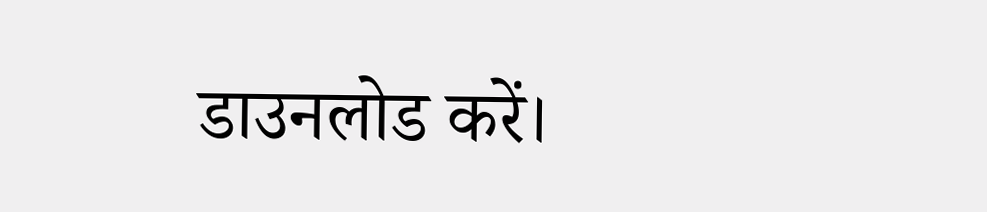डाउनलोड करें।